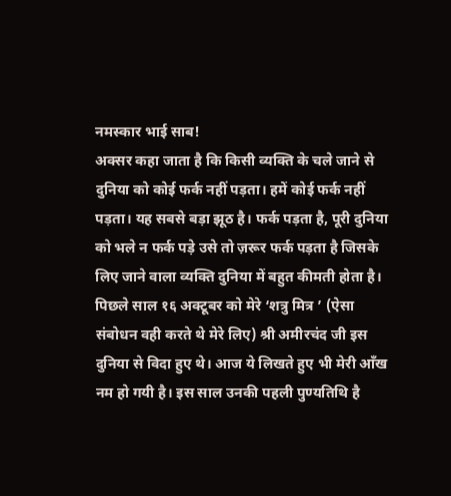नमस्कार भाई साब!
अक्सर कहा जाता है कि किसी व्यक्ति के चले जाने से दुनिया को कोई फर्क नहीं पड़ता। हमें कोई फर्क नहीं पड़ता। यह सबसे बड़ा झूठ है। फर्क पड़ता है, पूरी दुनिया को भले न फर्क पड़े उसे तो ज़रूर फर्क पड़ता है जिसके लिए जाने वाला व्यक्ति दुनिया में बहुत कीमती होता है। पिछले साल १६ अक्टूबर को मेरे ‘शत्रु मित्र ’ (ऐसा संबोधन वही करते थे मेरे लिए) श्री अमीरचंद जी इस दुनिया से विदा हुए थे। आज ये लिखते हुए भी मेरी आँख नम हो गयी है। इस साल उनकी पहली पुण्यतिथि है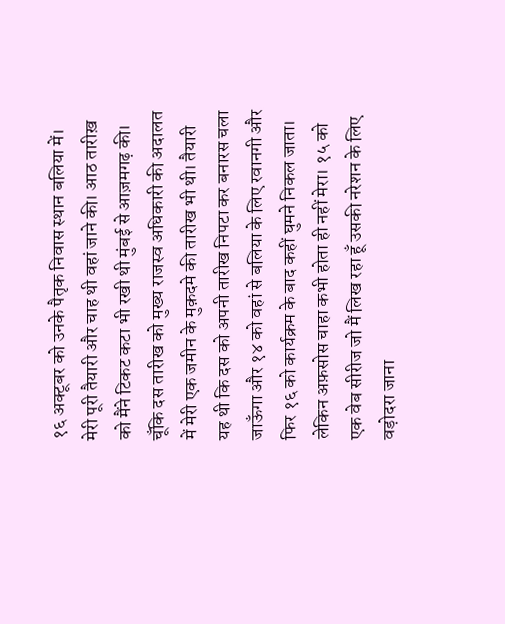१६ अक्टूबर को उनके पैतृक निवास स्थान बलिया में। मेरी पूरी तैयारी और चाह थी वहां जाने की। आठ तारीख़ को मैंने टिकट कटा भी रखी थी मुंबई से आज़मगढ़ की। चूँकि दस तारीख को मुख्य राजस्व अधिकारी की अदालत में मेरी एक जमीन के मुक़दमे की तारीख भी थी। तैयारी यह थी कि दस को अपनी तारीख निपटा कर बनारस चला जाऊँगा और १४ को वहां से बलिया के लिए रवानगी और फिर १६ को कार्यक्रम के बाद कहीं घुमने निकल जाता। लेकिन अफ़सोस चाहा कभी होता ही नहीं मेरा। १५ को एक वेब सीरीज जो मैं लिख रहा हूँ उसकी नरेशन के लिए वड़ोदरा जाना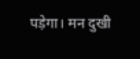पड़ेगा। मन दुखी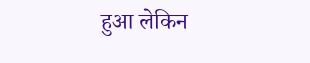हुआ लेकिन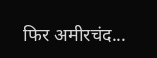फिर अमीरचंद...